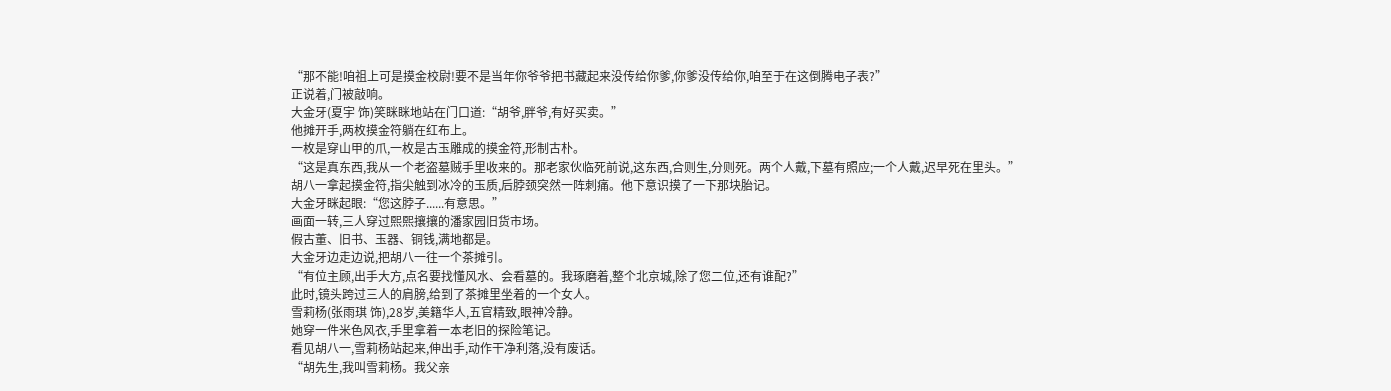“那不能!咱祖上可是摸金校尉!要不是当年你爷爷把书藏起来没传给你爹,你爹没传给你,咱至于在这倒腾电子表?”
正说着,门被敲响。
大金牙(夏宇 饰)笑眯眯地站在门口道:“胡爷,胖爷,有好买卖。”
他摊开手,两枚摸金符躺在红布上。
一枚是穿山甲的爪,一枚是古玉雕成的摸金符,形制古朴。
“这是真东西,我从一个老盗墓贼手里收来的。那老家伙临死前说,这东西,合则生,分则死。两个人戴,下墓有照应;一个人戴,迟早死在里头。”
胡八一拿起摸金符,指尖触到冰冷的玉质,后脖颈突然一阵刺痛。他下意识摸了一下那块胎记。
大金牙眯起眼:“您这脖子......有意思。”
画面一转,三人穿过熙熙攘攘的潘家园旧货市场。
假古董、旧书、玉器、铜钱,满地都是。
大金牙边走边说,把胡八一往一个茶摊引。
“有位主顾,出手大方,点名要找懂风水、会看墓的。我琢磨着,整个北京城,除了您二位,还有谁配?”
此时,镜头跨过三人的肩膀,给到了茶摊里坐着的一个女人。
雪莉杨(张雨琪 饰),28岁,美籍华人,五官精致,眼神冷静。
她穿一件米色风衣,手里拿着一本老旧的探险笔记。
看见胡八一,雪莉杨站起来,伸出手,动作干净利落,没有废话。
“胡先生,我叫雪莉杨。我父亲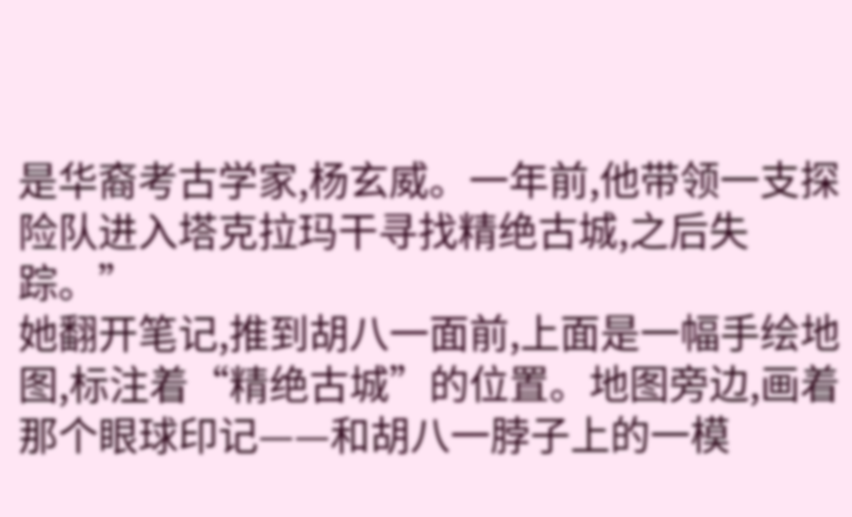是华裔考古学家,杨玄威。一年前,他带领一支探险队进入塔克拉玛干寻找精绝古城,之后失踪。”
她翻开笔记,推到胡八一面前,上面是一幅手绘地图,标注着“精绝古城”的位置。地图旁边,画着那个眼球印记——和胡八一脖子上的一模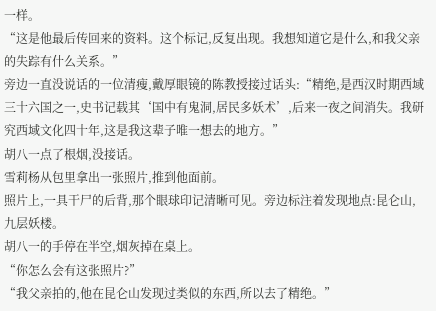一样。
“这是他最后传回来的资料。这个标记,反复出现。我想知道它是什么,和我父亲的失踪有什么关系。”
旁边一直没说话的一位清瘦,戴厚眼镜的陈教授接过话头:“精绝,是西汉时期西域三十六国之一,史书记载其‘国中有鬼洞,居民多妖术’,后来一夜之间消失。我研究西域文化四十年,这是我这辈子唯一想去的地方。”
胡八一点了根烟,没接话。
雪莉杨从包里拿出一张照片,推到他面前。
照片上,一具干尸的后背,那个眼球印记清晰可见。旁边标注着发现地点:昆仑山,九层妖楼。
胡八一的手停在半空,烟灰掉在桌上。
“你怎么会有这张照片?”
“我父亲拍的,他在昆仑山发现过类似的东西,所以去了精绝。”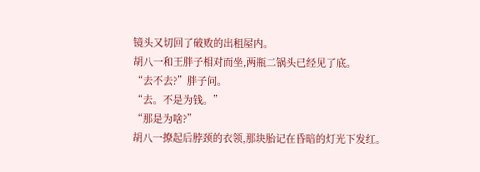镜头又切回了破败的出租屋内。
胡八一和王胖子相对而坐,两瓶二锅头已经见了底。
“去不去?”胖子问。
“去。不是为钱。”
“那是为啥?”
胡八一撩起后脖颈的衣领,那块胎记在昏暗的灯光下发红。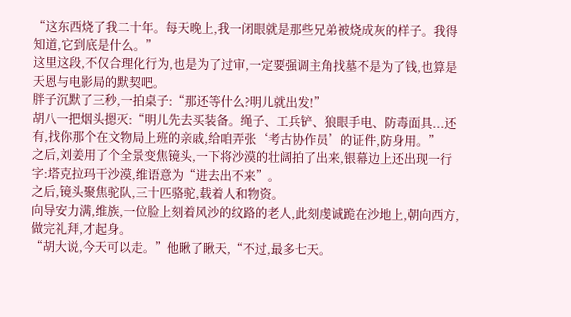“这东西烧了我二十年。每天晚上,我一闭眼就是那些兄弟被烧成灰的样子。我得知道,它到底是什么。”
这里这段,不仅合理化行为,也是为了过审,一定要强调主角找墓不是为了钱,也算是天恩与电影局的默契吧。
胖子沉默了三秒,一拍桌子:“那还等什么?明儿就出发!”
胡八一把烟头摁灭:“明儿先去买装备。绳子、工兵铲、狼眼手电、防毒面具...还有,找你那个在文物局上班的亲戚,给咱弄张‘考古协作员’的证件,防身用。”
之后,刘姜用了个全景变焦镜头,一下将沙漠的壮阔拍了出来,银幕边上还出现一行字:塔克拉玛干沙漠,维语意为“进去出不来”。
之后,镜头聚焦驼队,三十匹骆驼,载着人和物资。
向导安力满,维族,一位脸上刻着风沙的纹路的老人,此刻虔诚跪在沙地上,朝向西方,做完礼拜,才起身。
“胡大说,今天可以走。”他瞅了瞅天,“不过,最多七天。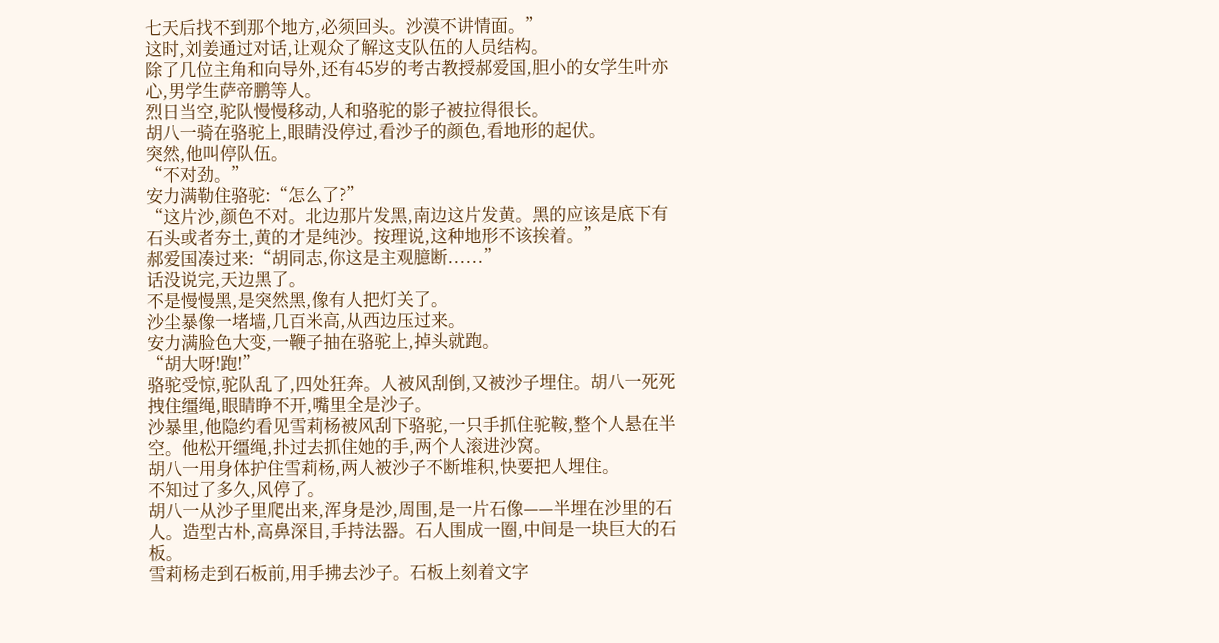七天后找不到那个地方,必须回头。沙漠不讲情面。”
这时,刘姜通过对话,让观众了解这支队伍的人员结构。
除了几位主角和向导外,还有45岁的考古教授郝爱国,胆小的女学生叶亦心,男学生萨帝鹏等人。
烈日当空,驼队慢慢移动,人和骆驼的影子被拉得很长。
胡八一骑在骆驼上,眼睛没停过,看沙子的颜色,看地形的起伏。
突然,他叫停队伍。
“不对劲。”
安力满勒住骆驼:“怎么了?”
“这片沙,颜色不对。北边那片发黑,南边这片发黄。黑的应该是底下有石头或者夯土,黄的才是纯沙。按理说,这种地形不该挨着。”
郝爱国凑过来:“胡同志,你这是主观臆断......”
话没说完,天边黑了。
不是慢慢黑,是突然黑,像有人把灯关了。
沙尘暴像一堵墙,几百米高,从西边压过来。
安力满脸色大变,一鞭子抽在骆驼上,掉头就跑。
“胡大呀!跑!”
骆驼受惊,驼队乱了,四处狂奔。人被风刮倒,又被沙子埋住。胡八一死死拽住缰绳,眼睛睁不开,嘴里全是沙子。
沙暴里,他隐约看见雪莉杨被风刮下骆驼,一只手抓住驼鞍,整个人悬在半空。他松开缰绳,扑过去抓住她的手,两个人滚进沙窝。
胡八一用身体护住雪莉杨,两人被沙子不断堆积,快要把人埋住。
不知过了多久,风停了。
胡八一从沙子里爬出来,浑身是沙,周围,是一片石像——半埋在沙里的石人。造型古朴,高鼻深目,手持法器。石人围成一圈,中间是一块巨大的石板。
雪莉杨走到石板前,用手拂去沙子。石板上刻着文字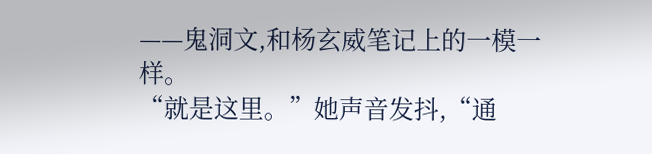——鬼洞文,和杨玄威笔记上的一模一样。
“就是这里。”她声音发抖,“通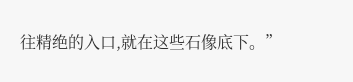往精绝的入口,就在这些石像底下。”